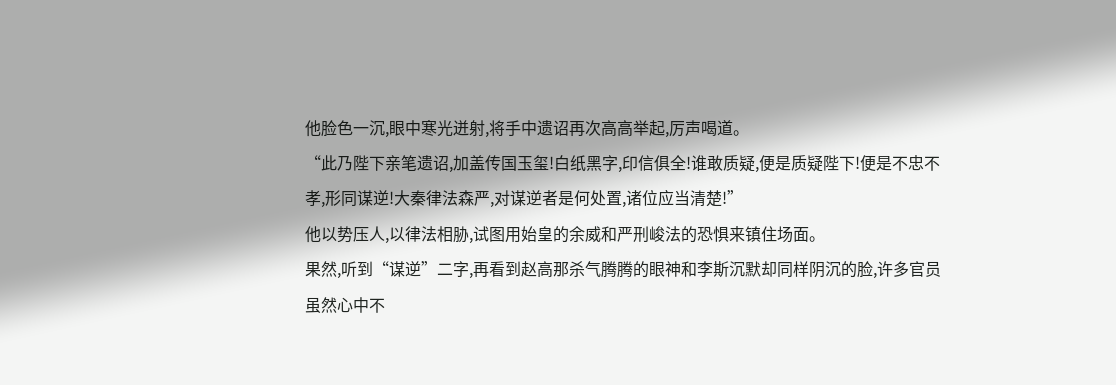他脸色一沉,眼中寒光迸射,将手中遗诏再次高高举起,厉声喝道。
“此乃陛下亲笔遗诏,加盖传国玉玺!白纸黑字,印信俱全!谁敢质疑,便是质疑陛下!便是不忠不孝,形同谋逆!大秦律法森严,对谋逆者是何处置,诸位应当清楚!”
他以势压人,以律法相胁,试图用始皇的余威和严刑峻法的恐惧来镇住场面。
果然,听到“谋逆”二字,再看到赵高那杀气腾腾的眼神和李斯沉默却同样阴沉的脸,许多官员虽然心中不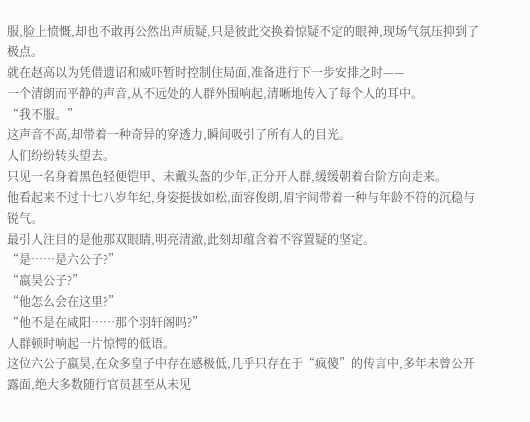服,脸上愤慨,却也不敢再公然出声质疑,只是彼此交换着惊疑不定的眼神,现场气氛压抑到了极点。
就在赵高以为凭借遗诏和威吓暂时控制住局面,准备进行下一步安排之时——
一个清朗而平静的声音,从不远处的人群外围响起,清晰地传入了每个人的耳中。
“我不服。”
这声音不高,却带着一种奇异的穿透力,瞬间吸引了所有人的目光。
人们纷纷转头望去。
只见一名身着黑色轻便铠甲、未戴头盔的少年,正分开人群,缓缓朝着台阶方向走来。
他看起来不过十七八岁年纪,身姿挺拔如松,面容俊朗,眉宇间带着一种与年龄不符的沉稳与锐气。
最引人注目的是他那双眼睛,明亮清澈,此刻却蕴含着不容置疑的坚定。
“是……是六公子?”
“嬴昊公子?”
“他怎么会在这里?”
“他不是在咸阳……那个羽轩阁吗?”
人群顿时响起一片惊愕的低语。
这位六公子嬴昊,在众多皇子中存在感极低,几乎只存在于“疯傻”的传言中,多年未曾公开露面,绝大多数随行官员甚至从未见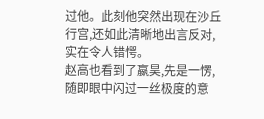过他。此刻他突然出现在沙丘行宫,还如此清晰地出言反对,实在令人错愕。
赵高也看到了嬴昊,先是一愣,随即眼中闪过一丝极度的意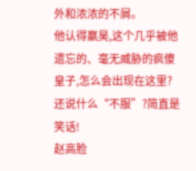外和浓浓的不屑。
他认得嬴昊,这个几乎被他遗忘的、毫无威胁的疯傻皇子,怎么会出现在这里?还说什么“不服”?简直是笑话!
赵高脸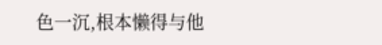色一沉,根本懒得与他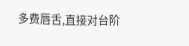多费唇舌,直接对台阶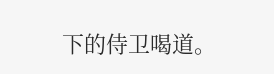下的侍卫喝道。